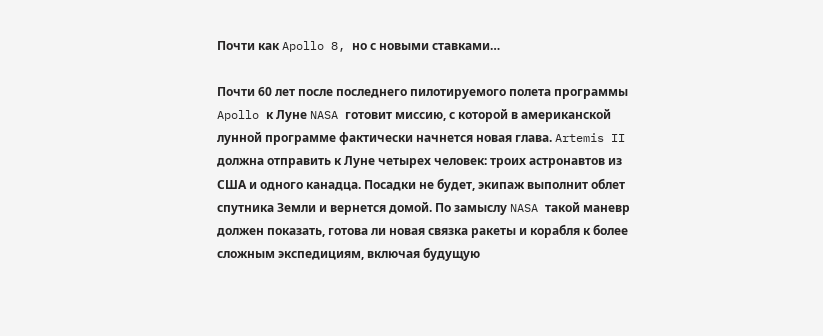Почти как Apollo 8, но с новыми ставками…

Почти 60 лет после последнего пилотируемого полета программы Apollo к Луне NASA готовит миссию, с которой в американской лунной программе фактически начнется новая глава. Artemis II должна отправить к Луне четырех человек: троих астронавтов из США и одного канадца. Посадки не будет, экипаж выполнит облет спутника Земли и вернется домой. По замыслу NASA такой маневр должен показать, готова ли новая связка ракеты и корабля к более сложным экспедициям, включая будущую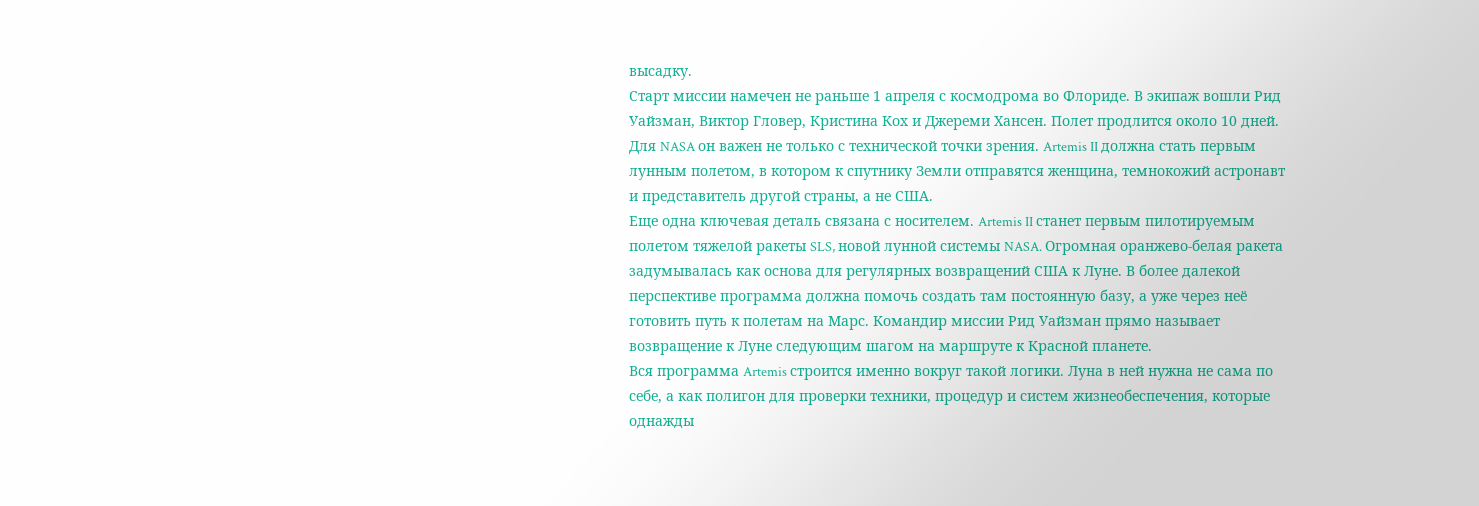высадку.
Старт миссии намечен не раньше 1 апреля с космодрома во Флориде. В экипаж вошли Рид Уайзман, Виктор Гловер, Кристина Кох и Джереми Хансен. Полет продлится около 10 дней. Для NASA он важен не только с технической точки зрения. Artemis II должна стать первым лунным полетом, в котором к спутнику Земли отправятся женщина, темнокожий астронавт и представитель другой страны, а не США.
Еще одна ключевая деталь связана с носителем. Artemis II станет первым пилотируемым полетом тяжелой ракеты SLS, новой лунной системы NASA. Огромная оранжево-белая ракета задумывалась как основа для регулярных возвращений США к Луне. В более далекой перспективе программа должна помочь создать там постоянную базу, а уже через неё готовить путь к полетам на Марс. Командир миссии Рид Уайзман прямо называет возвращение к Луне следующим шагом на маршруте к Красной планете.
Вся программа Artemis строится именно вокруг такой логики. Луна в ней нужна не сама по себе, а как полигон для проверки техники, процедур и систем жизнеобеспечения, которые однажды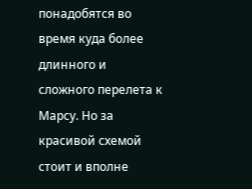понадобятся во время куда более длинного и сложного перелета к Марсу. Но за красивой схемой стоит и вполне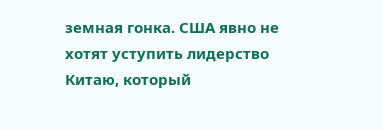земная гонка. США явно не хотят уступить лидерство Китаю, который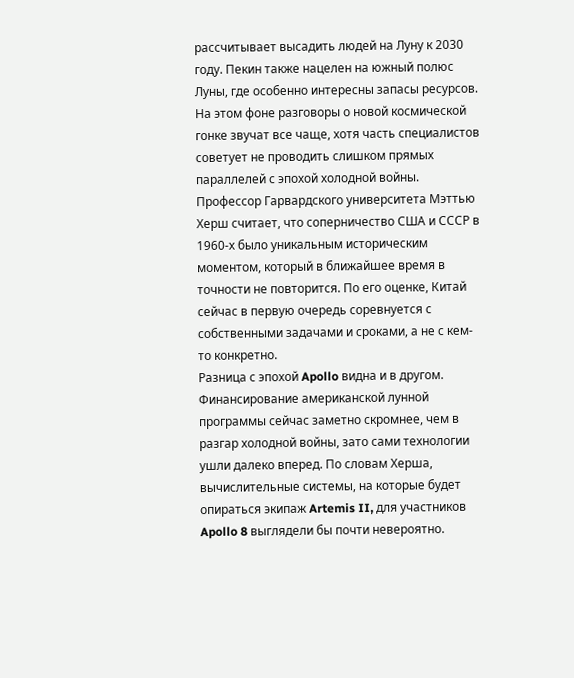рассчитывает высадить людей на Луну к 2030 году. Пекин также нацелен на южный полюс Луны, где особенно интересны запасы ресурсов.
На этом фоне разговоры о новой космической гонке звучат все чаще, хотя часть специалистов советует не проводить слишком прямых параллелей с эпохой холодной войны. Профессор Гарвардского университета Мэттью Херш считает, что соперничество США и СССР в 1960-х было уникальным историческим моментом, который в ближайшее время в точности не повторится. По его оценке, Китай сейчас в первую очередь соревнуется с собственными задачами и сроками, а не с кем-то конкретно.
Разница с эпохой Apollo видна и в другом. Финансирование американской лунной программы сейчас заметно скромнее, чем в разгар холодной войны, зато сами технологии ушли далеко вперед. По словам Херша, вычислительные системы, на которые будет опираться экипаж Artemis II, для участников Apollo 8 выглядели бы почти невероятно.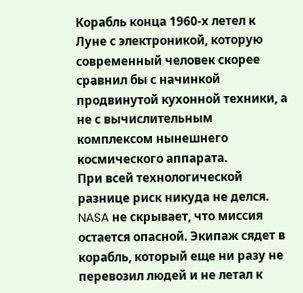Корабль конца 1960-х летел к Луне с электроникой, которую современный человек скорее сравнил бы с начинкой продвинутой кухонной техники, а не с вычислительным комплексом нынешнего космического аппарата.
При всей технологической разнице риск никуда не делся. NASA не скрывает, что миссия остается опасной. Экипаж сядет в корабль, который еще ни разу не перевозил людей и не летал к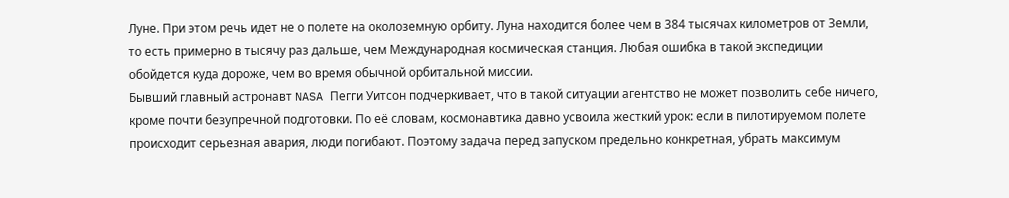Луне. При этом речь идет не о полете на околоземную орбиту. Луна находится более чем в 384 тысячах километров от Земли, то есть примерно в тысячу раз дальше, чем Международная космическая станция. Любая ошибка в такой экспедиции обойдется куда дороже, чем во время обычной орбитальной миссии.
Бывший главный астронавт NASA Пегги Уитсон подчеркивает, что в такой ситуации агентство не может позволить себе ничего, кроме почти безупречной подготовки. По её словам, космонавтика давно усвоила жесткий урок: если в пилотируемом полете происходит серьезная авария, люди погибают. Поэтому задача перед запуском предельно конкретная, убрать максимум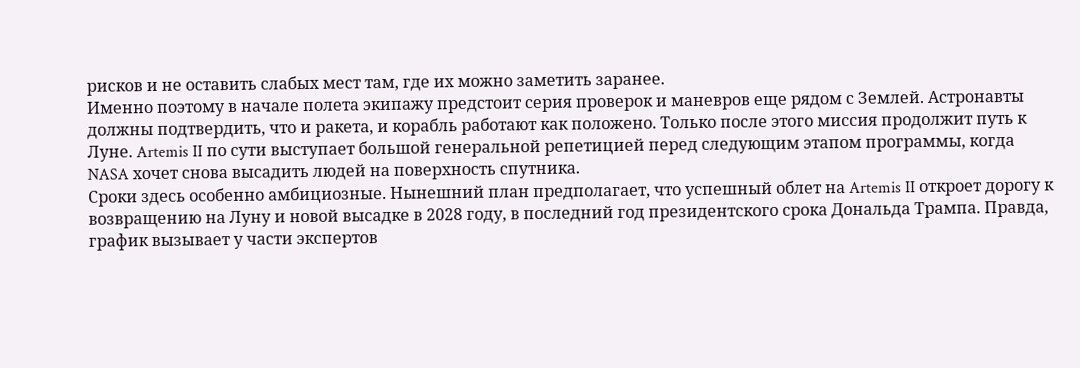рисков и не оставить слабых мест там, где их можно заметить заранее.
Именно поэтому в начале полета экипажу предстоит серия проверок и маневров еще рядом с Землей. Астронавты должны подтвердить, что и ракета, и корабль работают как положено. Только после этого миссия продолжит путь к Луне. Artemis II по сути выступает большой генеральной репетицией перед следующим этапом программы, когда NASA хочет снова высадить людей на поверхность спутника.
Сроки здесь особенно амбициозные. Нынешний план предполагает, что успешный облет на Artemis II откроет дорогу к возвращению на Луну и новой высадке в 2028 году, в последний год президентского срока Дональда Трампа. Правда, график вызывает у части экспертов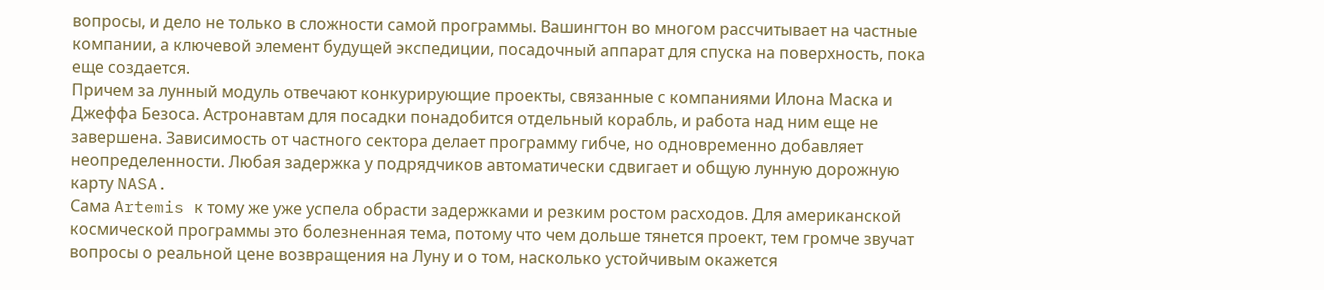вопросы, и дело не только в сложности самой программы. Вашингтон во многом рассчитывает на частные компании, а ключевой элемент будущей экспедиции, посадочный аппарат для спуска на поверхность, пока еще создается.
Причем за лунный модуль отвечают конкурирующие проекты, связанные с компаниями Илона Маска и Джеффа Безоса. Астронавтам для посадки понадобится отдельный корабль, и работа над ним еще не завершена. Зависимость от частного сектора делает программу гибче, но одновременно добавляет неопределенности. Любая задержка у подрядчиков автоматически сдвигает и общую лунную дорожную карту NASA.
Сама Artemis к тому же уже успела обрасти задержками и резким ростом расходов. Для американской космической программы это болезненная тема, потому что чем дольше тянется проект, тем громче звучат вопросы о реальной цене возвращения на Луну и о том, насколько устойчивым окажется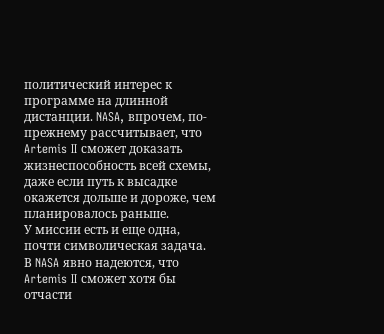политический интерес к программе на длинной дистанции. NASA, впрочем, по-прежнему рассчитывает, что Artemis II сможет доказать жизнеспособность всей схемы, даже если путь к высадке окажется дольше и дороже, чем планировалось раньше.
У миссии есть и еще одна, почти символическая задача. В NASA явно надеются, что Artemis II сможет хотя бы отчасти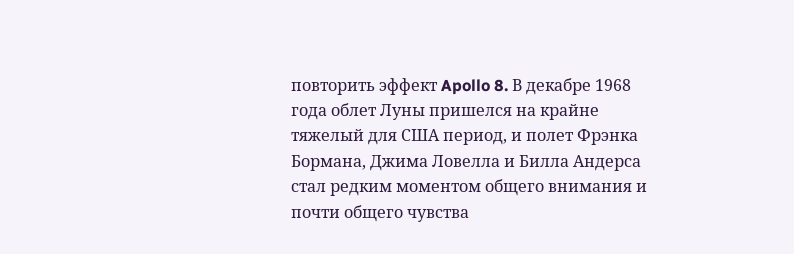повторить эффект Apollo 8. В декабре 1968 года облет Луны пришелся на крайне тяжелый для США период, и полет Фрэнка Бормана, Джима Ловелла и Билла Андерса стал редким моментом общего внимания и почти общего чувства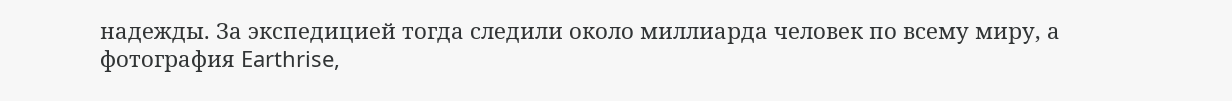надежды. За экспедицией тогда следили около миллиарда человек по всему миру, а фотография Earthrise,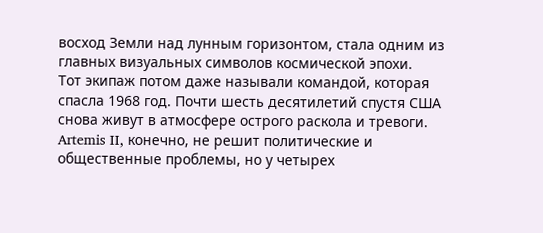восход Земли над лунным горизонтом, стала одним из главных визуальных символов космической эпохи.
Тот экипаж потом даже называли командой, которая спасла 1968 год. Почти шесть десятилетий спустя США снова живут в атмосфере острого раскола и тревоги. Artemis II, конечно, не решит политические и общественные проблемы, но у четырех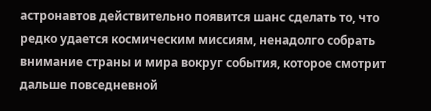астронавтов действительно появится шанс сделать то, что редко удается космическим миссиям, ненадолго собрать внимание страны и мира вокруг события, которое смотрит дальше повседневной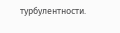турбулентности.